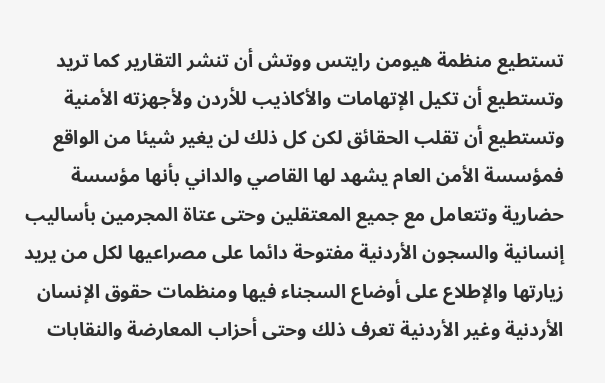تستطيع منظمة هيومن رايتس ووتش أن تنشر التقارير كما تريد وتستطيع أن تكيل الإتهامات والأكاذيب للأردن ولأجهزته الأمنية وتستطيع أن تقلب الحقائق لكن كل ذلك لن يغير شيئا من الواقع فمؤسسة الأمن العام يشهد لها القاصي والداني بأنها مؤسسة حضارية وتتعامل مع جميع المعتقلين وحتى عتاة المجرمين بأساليب إنسانية والسجون الأردنية مفتوحة دائما على مصراعيها لكل من يريد زيارتها والإطلاع على أوضاع السجناء فيها ومنظمات حقوق الإنسان الأردنية وغير الأردنية تعرف ذلك وحتى أحزاب المعارضة والنقابات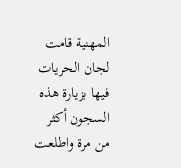المهنية قامت لجان الحريات فيها بزيارة هذه السجون أكثر من مرة واطلعت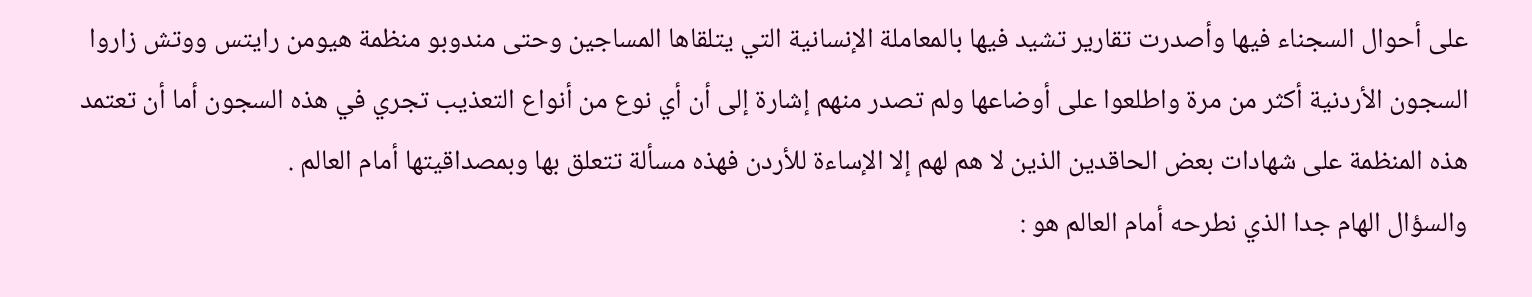على أحوال السجناء فيها وأصدرت تقارير تشيد فيها بالمعاملة الإنسانية التي يتلقاها المساجين وحتى مندوبو منظمة هيومن رايتس ووتش زاروا السجون الأردنية أكثر من مرة واطلعوا على أوضاعها ولم تصدر منهم إشارة إلى أن أي نوع من أنواع التعذيب تجري في هذه السجون أما أن تعتمد هذه المنظمة على شهادات بعض الحاقدين الذين لا هم لهم إلا الإساءة للأردن فهذه مسألة تتعلق بها وبمصداقيتها أمام العالم .
والسؤال الهام جدا الذي نطرحه أمام العالم هو :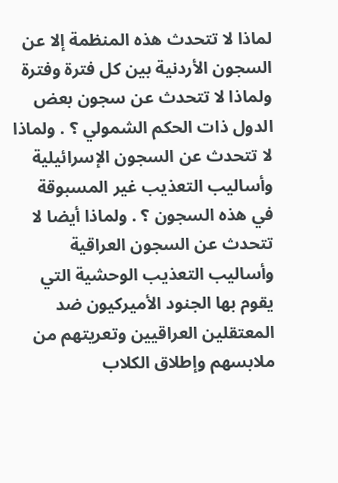لماذا لا تتحدث هذه المنظمة إلا عن السجون الأردنية بين كل فترة وفترة ولماذا لا تتحدث عن سجون بعض الدول ذات الحكم الشمولي ؟ . ولماذا لا تتحدث عن السجون الإسرائيلية وأساليب التعذيب غير المسبوقة في هذه السجون ؟ . ولماذا أيضا لا تتحدث عن السجون العراقية وأساليب التعذيب الوحشية التي يقوم بها الجنود الأميركيون ضد المعتقلين العراقيين وتعريتهم من ملابسهم وإطلاق الكلاب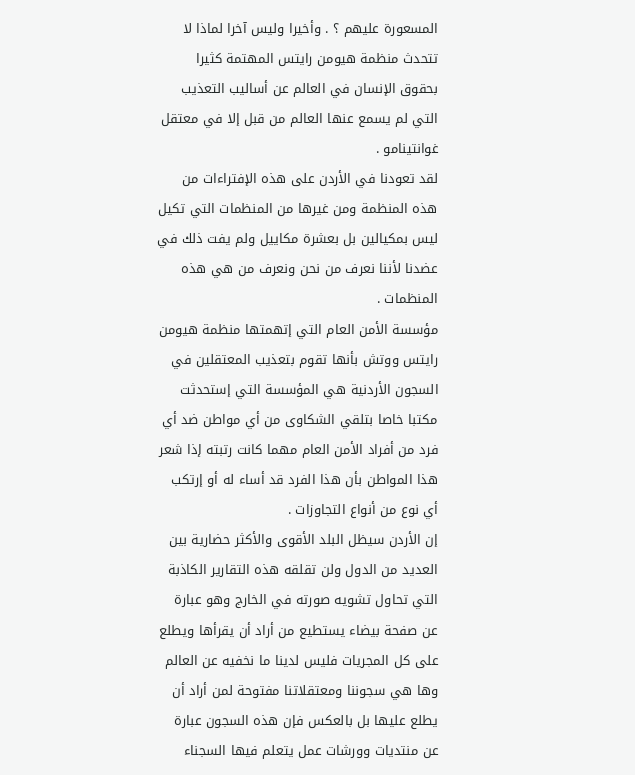المسعورة عليهم ؟ . وأخيرا وليس آخرا لماذا لا تتحدث منظمة هيومن رايتس المهتمة كثيرا بحقوق الإنسان في العالم عن أساليب التعذيب التي لم يسمع عنها العالم من قبل إلا في معتقل غوانتينامو .
لقد تعودنا في الأردن على هذه الإفتراءات من هذه المنظمة ومن غيرها من المنظمات التي تكيل ليس بمكيالين بل بعشرة مكاييل ولم يفت ذلك في عضدنا لأننا نعرف من نحن ونعرف من هي هذه المنظمات .
مؤسسة الأمن العام التي إتهمتها منظمة هيومن رايتس ووتش بأنها تقوم بتعذيب المعتقلين في السجون الأردنية هي المؤسسة التي إستحدثت مكتبا خاصا بتلقي الشكاوى من أي مواطن ضد أي فرد من أفراد الأمن العام مهما كانت رتبته إذا شعر هذا المواطن بأن هذا الفرد قد أساء له أو إرتكب أي نوع من أنواع التجاوزات .
إن الأردن سيظل البلد الأقوى والأكثر حضارية بين العديد من الدول ولن تقلقه هذه التقارير الكاذبة التي تحاول تشويه صورته في الخارج وهو عبارة عن صفحة بيضاء يستطيع من أراد أن يقرأها ويطلع على كل المجريات فليس لدينا ما نخفيه عن العالم وها هي سجوننا ومعتقلاتنا مفتوحة لمن أراد أن يطلع عليها بل بالعكس فإن هذه السجون عبارة عن منتديات وورشات عمل يتعلم فيها السجناء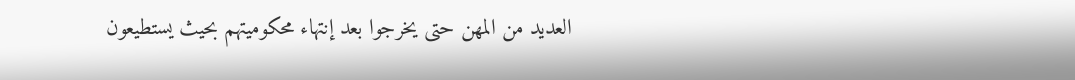العديد من المهن حتى يخرجوا بعد إنتهاء محكوميتهم بحيث يستطيعون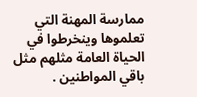ممارسة المهنة التي تعلموها وينخرطوا في الحياة العامة مثلهم مثل باقي المواطنين .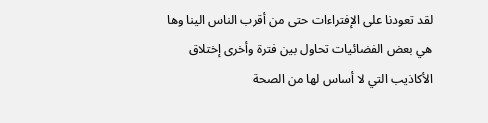لقد تعودنا على الإفتراءات حتى من أقرب الناس الينا وها هي بعض الفضائيات تحاول بين فترة وأخرى إختلاق الأكاذيب التي لا أساس لها من الصحة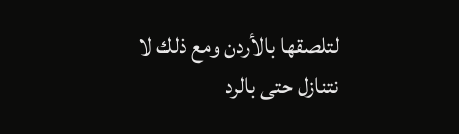لتلصقها بالأردن ومع ذلك لا نتنازل حتى بالرد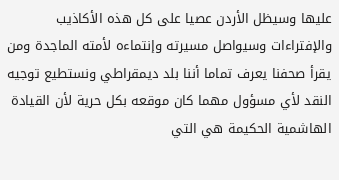عليها وسيظل الأردن عصيا على كل هذه الأكاذيب والإفتراءات وسيواصل مسيرته وإنتماءه لأمته الماجدة ومن يقرأ صحفنا يعرف تماما أننا بلد ديمقراطي ونستطيع توجيه النقد لأي مسؤول مهما كان موقعه بكل حرية لأن القيادة الهاشمية الحكيمة هي التي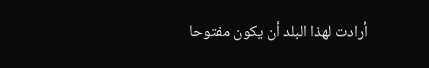أرادت لهذا البلد أن يكون مفتوحا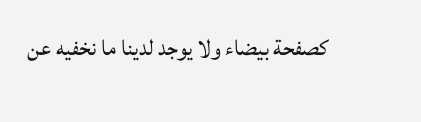كصفحة بيضاء ولا يوجد لدينا ما نخفيه عن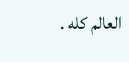العالم كله .